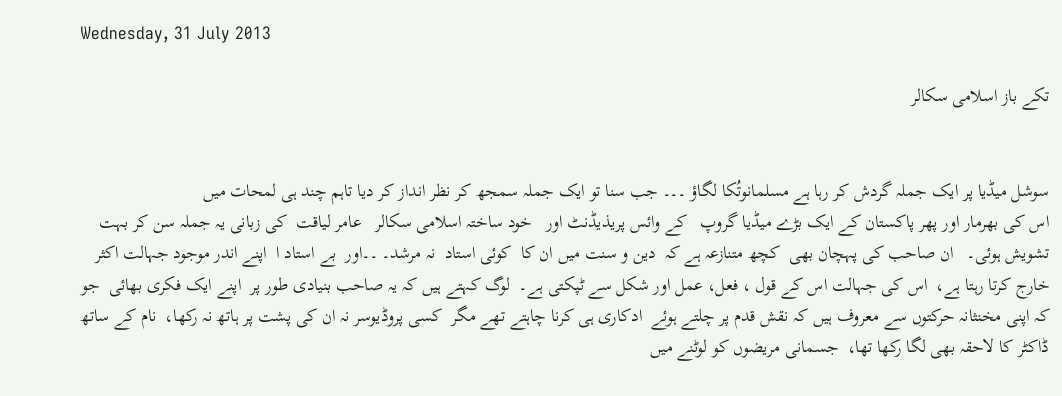Wednesday, 31 July 2013

تکے باز اسلامی سکالر


سوشل میڈیا پر ایک جملہ گردش کر رہا ہے مسلمانوتُکا لگاؤ ۔۔۔ جب سنا تو ایک جملہ سمجھ کر نظر انداز کر دیا تاہم چند ہی لمحات میں
اس کی بھرمار اور پھر پاکستان کے ایک بڑے میڈیا گروپ   کے وائس پریذیڈنٹ اور   خود ساختہ اسلامی سکالر   عامر لیاقت  کی زبانی یہ جملہ سن کر بہت تشویش ہوئی۔   ان صاحب کی پہچان بھی  کچھ متنازعہ ہے کہ  دین و سنت میں ان کا  کوئی استاد  نہ مرشد۔ ۔۔اور  بے استاد ا  اپنے اندر موجود جہالت اکثر خارج کرتا رہتا ہے،  اس کی جہالت اس کے قول ، فعل، عمل اور شکل سے ٹپکتی ہے۔  لوگ کہتے ہیں کہ یہ صاحب بنیادی طور پر  اپنے ایک فکری بھائی  جو کہ اپنی مخنثانہ حرکتوں سے معروف ہیں کہ نقش قدم پر چلتے ہوئے  ادکاری ہی کرنا چاہتے تھے مگر  کسی پروڈیوسر نہ ان کی پشت پر ہاتھ نہ رکھا،  نام کے ساتھ ڈاکٹر کا لاحقہ بھی لگا رکھا تھا،  جسمانی مریضوں کو لوٹنے میں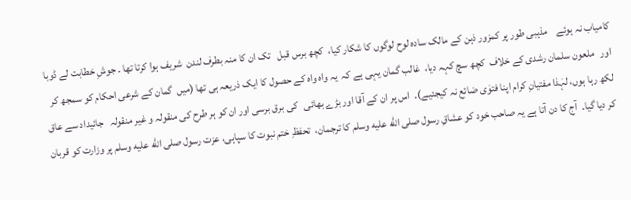کامیاب نہ ہوئے    مذہبی طور پر کمزور ذہن کے مالک سادہ لوح لوگوں کا شکار کیا،  کچھ برس قبل   تک ان کا منہ بطرف لندن  شریف ہوا کرتا تھا ۔ جوشِ خطابت لے ڈوبا اور   ملعون سلمان رشدی کے خلاف  کچھ سچ کہہ دیا،  غالب گمان یہی ہے کہ  یہ واہ واہ کے حصول کا ایک ذریعہ ہی تھا (میں  گمان کے شرعی احکام کو سمجھ کر  لکھ رہا ہوں، لہٰذا مفتیانِ کرام اپنا فتوٰی ضائع نہ کیجئیے)۔  اس پر ان کے آقا اور بڑے بھائی   کی برق برسی اور ان کو ہر طرح کی منقولہ و غیر منقولہ   جائیداد سے عاق کر دیا گیا۔  آج کا دن آتا ہے یہ صاحب خود کو عشاقِ رسول صلى الله عليه وسلم کا ترجمان،  تحفظِ ختم نبوت کا سپاہی، عزت رسول صلى الله عليه وسلم پر وزارت کو قربان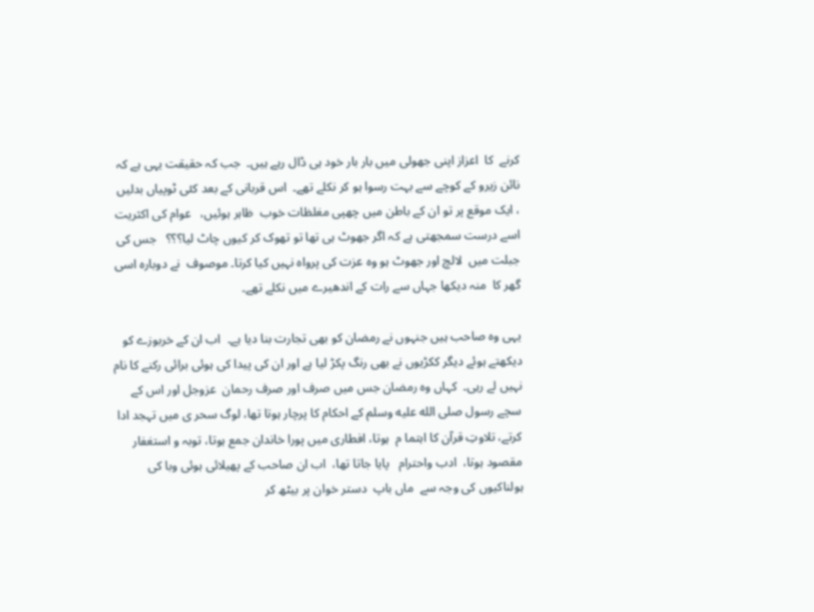کرنے  کا  اعزاز اپنی جھولی میں بار بار خود ہی ڈال رہے ہیں۔  جب کہ حقیقت یہی ہے کہ نائن زیرو کے کوچے سے بہت رسوا ہو کر نکلے تھے۔  اس قربانی کے بعد کئی ٹوپیاں بدلیں ، ایک موقع پر تو ان کے باطن میں چھپی مغلظات خوب  ظاہر ہوئیں،   عوام کی اکثریت اسے درست سمجھتی ہے کہ اگر جھوٹ ہی تھا تو تھوک کر کیوں چاٹ لیا؟؟؟   جس کی جبلت میں  لالچ اور جھوٹ ہو وہ عزت کی پرواہ نہیں کیا کرتا۔ موصوف  نے دوبارہ اسی  گھر کا  منہ دیکھا جہاں سے رات کے اندھیرے میں نکلے تھے۔

یہی وہ صاحب ہیں جنہوں نے رمضان کو بھی تجارت بنا دیا ہے۔  اب ان کے خربوزے کو دیکھتے ہوئے دیگر ککڑیوں نے بھی رنگ پکڑ لیا ہے اور ان کی پیدا کی ہوئی برائی رکنے کا نام نہیں لے رہی۔  کہاں وہ رمضان جس میں صرف اور صرف رحمان  عزوجل اور اس کے سچے رسول صلى الله عليه وسلم کے احکام کا پرچار ہوتا تھا، لوگ سحر ی میں تہجد ادا کرتے، تلاوتِ قرآن کا اہتما م  ہوتا، افطاری میں پورا خاندان جمع ہوتا، توبہ و استغفار مقصود ہوتا،  ادب واحترام   پایا جاتا تھا،  اب ان صاحب کے پھیلائی ہوئی وبا کی ہولناکیوں کی وجہ سے  ماں باپ  دستر خوان پر بیٹھ کر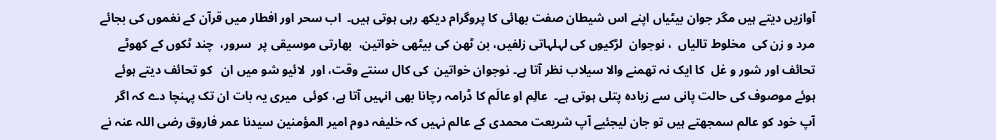آوازیں دیتے ہیں مگر جوان بیٹیاں اپنے اس شیطان صفت بھائی کا پروگرام دیکھ رہی ہوتی ہیں۔  اب سحر اور افطار میں قرآن کے نغموں کی بجائے مرد و زن کی  مخلوط تالیاں  ، نوجوان  لڑکیوں کی لہلہاتی زلفیں، بن ٹھن کی بیٹھی خواتین،  بھارتی موسیقی پر  سرور،  چند ٹکوں کے کھوٹے تحائف اور شور و غل  کا ایک نہ تھمنے والا سیلاب نظر آتا ہے۔ نوجوان خواتین  کی کال سنتے وقت، اور  لائیو شو میں ان   کو تحائف دیتے ہوئے  ہوئے موصوف کی حالت پانی سے زیادہ پتلی ہوتی ہے۔  عالِم او عالَم کا ڈرامہ رچانا بھی انہیں آتا ہے، کوئی  میری یہ بات ان تک پہنچا دے کہ اگر آپ خود کو عالم سمجھتے ہیں تو جان لیجئیے آپ شریعت محمدی کے عالم نہیں کہ خلیفہ دوم امیر المؤمنین سیدنا عمر فاروق رضی اللہ عنہ نے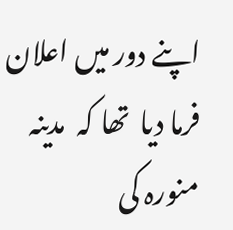اپنے دور میں اعلان فرما دیا  تھا کہ  مدینہ منورہ کی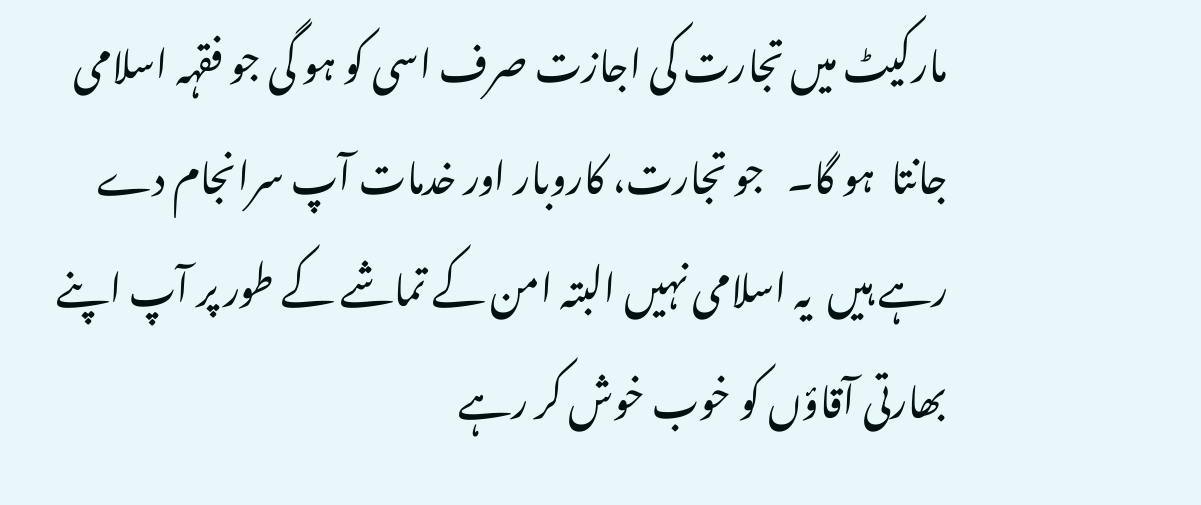مارکیٹ میں تجارت کی اجازت صرف اسی کو ہو گی جو فقہہ اسلامی  جانتا  ہو گا۔   جو تجارت، کاروبار اور خدمات آپ سرانجام دے رہے ہیں  یہ اسلامی نہیں البتہ امن کے تماشے کے طور پر آپ اپنے بھارتی آقاؤں کو خوب خوش کر رہے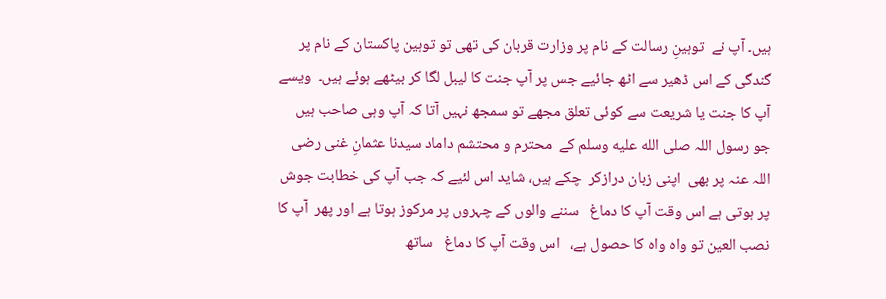ہیں۔ آپ نے  توہینِ رسالت کے نام پر وزارت قربان کی تھی تو توہین پاکستان کے نام پر  گندگی کے اس ڈھیر سے اٹھ جائیے جس پر آپ جنت کا لیبل لگا کر بیٹھے ہوئے ہیں۔  ویسے آپ کا جنت یا شریعت سے کوئی تعلق مجھے تو سمجھ نہیں آتا کہ آپ وہی صاحب ہیں جو رسول اللہ صلى الله عليه وسلم کے  محترم و محتشم داماد سیدنا عثمانِ غنی رضی اللہ عنہ پر بھی  اپنی زبان درازکر  چکے ہیں، شاید اس لئیے کہ جب آپ کی خطابت جوش پر ہوتی ہے اس وقت آپ کا دماغ   سننے والوں کے چہروں پر مرکوز ہوتا ہے اور پھر  آپ کا نصب العین تو واہ واہ کا حصول ہے،   اس وقت آپ کا دماغ   ساتھ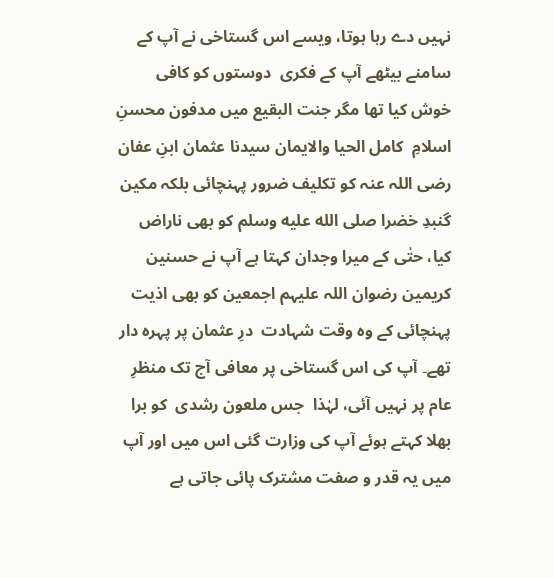نہیں دے رہا ہوتا، ویسے اس گستاخی نے آپ کے سامنے بیٹھے آپ کے فکری  دوستوں کو کافی خوش کیا تھا مگر جنت البقیع میں مدفون محسنِ اسلامِ  کامل الحیا والایمان سیدنا عثمان ابنِ عفان رضی اللہ عنہ کو تکلیف ضرور پہنچائی بلکہ مکین گنبدِ خضرا صلى الله عليه وسلم کو بھی ناراض کیا، حتٰی کے میرا وجدان کہتا ہے آپ نے حسنین کریمین رضوان اللہ علیہم اجمعین کو بھی اذیت پہنچائی کے وہ وقت شہادت  درِ عثمان پر پہرہ دار تھے۔ آپ کی اس گستاخی پر معافی آج تک منظرِ عام پر نہیں آئی، لہٰذا  جس ملعون رشدی  کو برا بھلا کہتے ہوئے آپ کی وزارت گئی اس میں اور آپ میں یہ قدر و صفت مشترک پائی جاتی ہے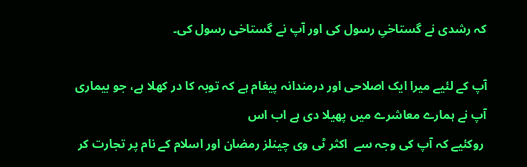کہ رشدی نے گستاخیِ رسول کی اور آپ نے گستاخی رسول کی۔

آپ کے لئیے میرا ایک اصلاحی اور درمندانہ پیغام ہے کہ توبہ کا در کھلا ہے، جو بیماری آپ نے ہمارے معاشرے میں پھیلا دی ہے اب اس
 روکئیے کہ آپ کی وجہ سے  اکثر ٹی وی چینلز رمضان اور اسلام کے نام پر تجارت کر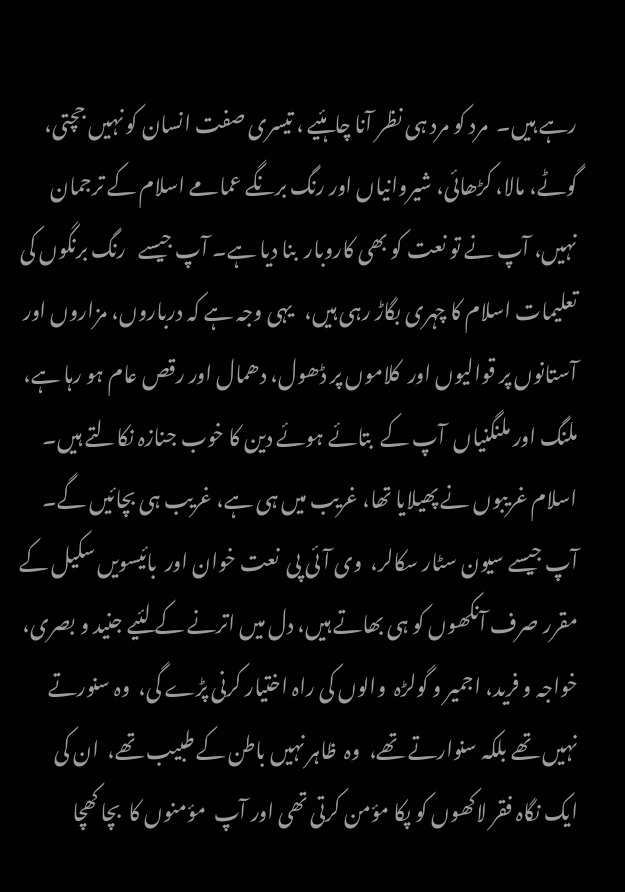رہے ہیں۔  مرد کو مرد ہی نظر آنا چاہئیے ، تیسری صفت انسان کو نہیں جچتی، گوٹے، مالا، کڑھائی، شیروانیاں اور رنگ برنگے عمامے اسلام کے ترجمان نہیں، آپ نے تو نعت کو بھی کاروبار  بنا دیا ہے۔ آپ جیسے   رنگ برنگوں کی تعلیمات اسلام کا چہری بگاڑ رہی ہیں،   یہی وجہ ہے کہ درباروں، مزاروں اور آستانوں پر قوالیوں اور  کلاموں پر ڈھول، دھمال اور رقص عام ہو رہا ہے،  ملنگ اور ملنگنیاں  آپ کے  بتائے ہوئے دین کا خوب جنازہ نکالتے ہیں۔  اسلام غریبوں نے پھیلایا تھا، غریب میں ہی ہے، غریب ہی بچائیں گے۔ آپ جیسے سیون سٹار سکالر،  وی آئی پی  نعت خوان اور  بائیسویں سکیل کے مقرر صرف آنکھوں کو ہی بھاتے ہیں، دل میں اترنے کے لئیے جنید و بصری،    خواجہ و فرید، اجمیر و گولڑہ  والوں کی راہ اختیار کرنی پڑے گی،  وہ سنورتے نہیں تھے بلکہ سنوارتے تھے،  وہ  ظاہر نہیں باطن کے طبیب تھے،  ان کی ایک نگاہ فقر لاکھوں کو پکا مؤمن کرتی تھی اور آپ  مؤمنوں کا  بچا کھچا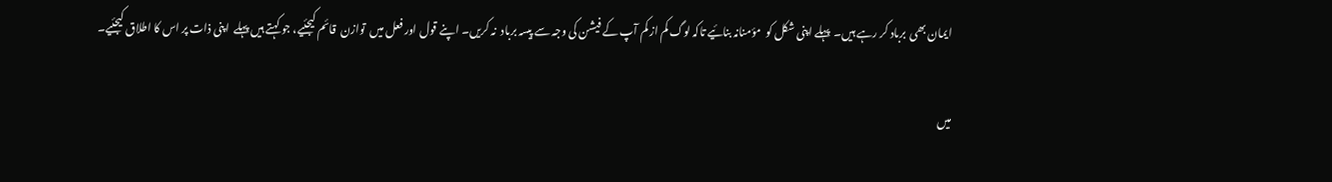ایمان بھی  برباد کر رہے ہیں۔  پہلے اپنی شکل کو  مؤمنانہ بنائیے تاکہ لوگ کم از کم آپ کے فیشن کی وجہ سے پیسہ برباد  نہ کریں۔ اپنے قول اور فعل میں  توازن  قائم کیجئیے، جو کہتے ہیں پہلے  اپنی ذات پر اس کا اطلاق کیجئیے۔

میں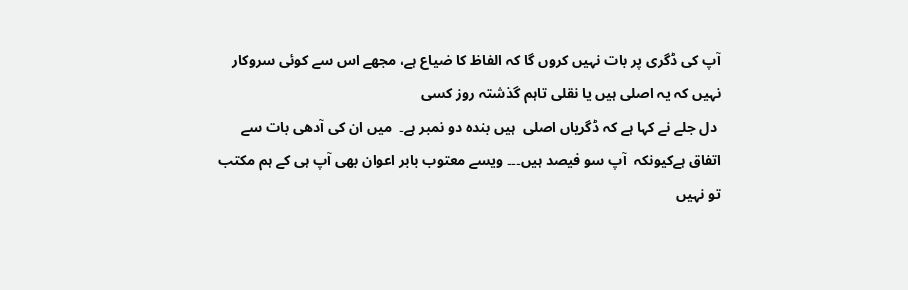آپ کی ڈگری پر بات نہیں کروں گا کہ الفاظ کا ضیاع ہے، مجھے اس سے کوئی سروکار نہیں کہ یہ اصلی ہیں یا نقلی تاہم گذشتہ روز کسی
 دل جلے نے کہا ہے کہ ڈگریاں اصلی  ہیں بندہ دو نمبر ہے۔  میں ان کی آدھی بات سے اتفاق ہےکیونکہ  آپ سو فیصد ہیں۔۔۔ ویسے معتوب بابر اعوان بھی آپ ہی کے ہم مکتب تو نہیں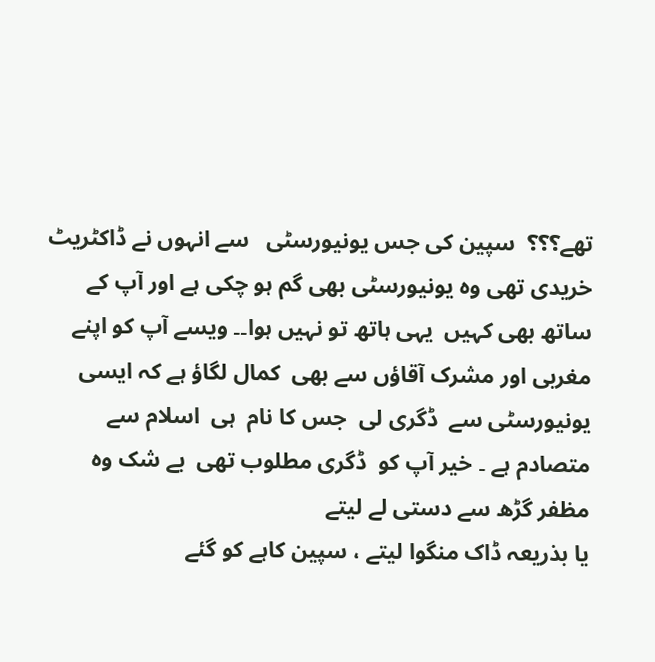تھے؟؟؟  سپین کی جس یونیورسٹی   سے انہوں نے ڈاکٹریٹ  خریدی تھی وہ یونیورسٹی بھی گم ہو چکی ہے اور آپ کے ساتھ بھی کہیں  یہی ہاتھ تو نہیں ہوا۔۔ ویسے آپ کو اپنے مغربی اور مشرک آقاؤں سے بھی  کمال لگاؤ ہے کہ ایسی یونیورسٹی سے  ڈگری لی  جس کا نام  ہی  اسلام سے متصادم ہے ۔ خیر آپ کو  ڈگری مطلوب تھی  بے شک وہ  مظفر گڑھ سے دستی لے لیتے
یا بذریعہ ڈاک منگوا لیتے ، سپین کاہے کو گئے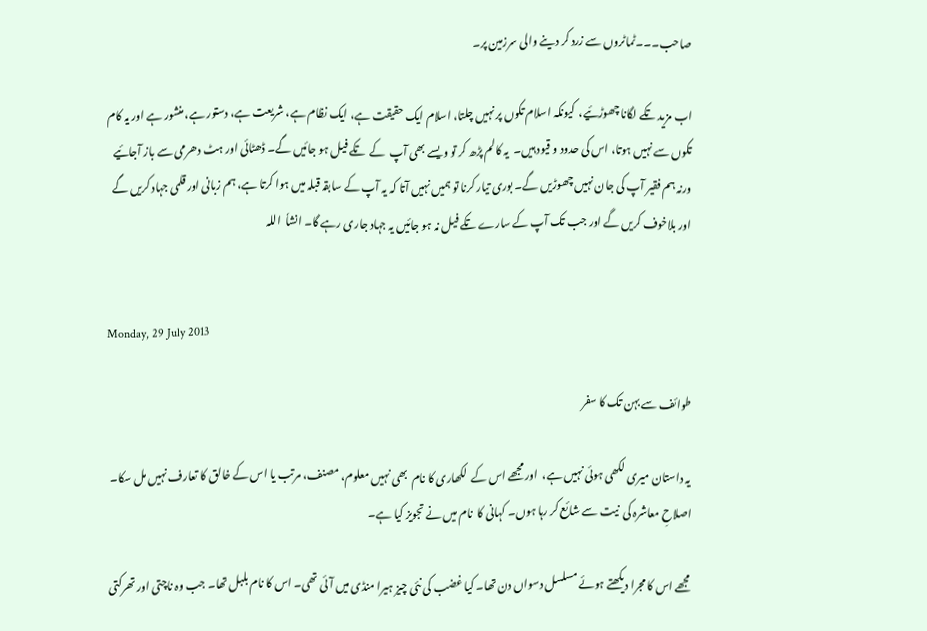صاحب۔۔۔ٹماٹروں سے زرد کر دینے والی سرزمین پر۔

اب مزید تکے لگانا چھوڑئیے،  کیونکہ اسلام تکوں پر نہیں چلتا، اسلام ایک حقیقت ہے، ایک نظام ہے، شریعت ہے، دستور ہے، منشور ہے اور یہ کام تکوں سے نہیں ہوتا، اس کی حدود و قیود ہیں۔  یہ کالم پڑھ کر تو ویسے بھی آپ  کے  تکے فیل ہو جائیں گے۔ ڈھٹائی اور ہٹ دھرمی سے باز آجائیے ورنہ ہم فقیر آپ کی جان نہیں چھوڑیں گے۔ بوری تیار کرنا تو ہمیں نہیں آتا کہ یہ آپ کے سابقہ قبلہ میں ہوا کرتا ہے، ہم زبانی اور قلمی جہاد کریں گے اور بلاخوف کریں گے اور جب تک آپ کے سارے تکے فیل نہ ہو جائیں یہ جہاد جاری رہے گا۔ انشاٗ  اللہ


Monday, 29 July 2013

طوائف سے بہن تک کا سفر

یہ داستان میری لکھی ہوئی نہیں ہے،  اور مجھے اس کے  لکھاری کا نام  بھی نہیں معلوم، مصنف، مرتب یا اس کے خالق کا تعارف نہیں مل سکا۔ اصلاحِ معاشرہ کی  نیت سے شائع کر رہا ہوں۔ کہانی کا  نام میں نے تجویز کیا ہے۔

مجھے اس کا مجرا دیکھتے ہوئے مسلسل دسواں دن تھا۔ کیا غضب کی نئی چیز ہیرا منڈی میں آئی تھی۔ اس کا نام بلبل تھا۔ جب وہ ناچتی اور تھرکتی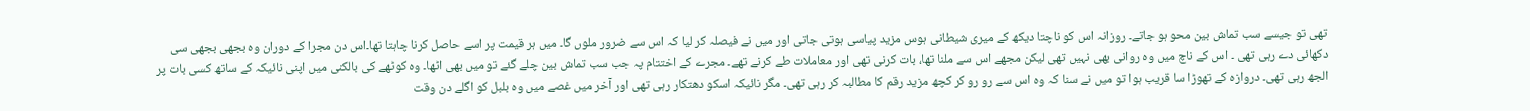تھی تو جیسے سب تماش بین محو ہو جاتے۔ روزانہ اس کو ناچتا دیکھ کے میری شیطانی ہوس مزید پیاسی ہوتی جاتی اور میں نے فیصلہ کر لیا کہ اس سے ضرور ملوں گا۔ میں ہر قیمت پر اسے حاصل کرنا چاہتا تھا۔اس دن مجرا کے دوران وہ بجھی بجھی سی دکھائی دے رہی تھی ۔ اس کے ناچ میں وہ روانی بھی نہیں تھی لیکن مجھے اس سے ملنا تھا، بات کرنی تھی اور معاملات طے کرنے تھے۔ مجرے کے اختتام پہ جب سب تماش بین چلے گئے تو میں بھی اٹھا۔ وہ کوٹھے کی بالکنی میں اپنی نائیکہ کے ساتھ کسی بات پر الجھ رہی تھی۔ دروازہ کے تھوڑا سا قریب ہوا تو میں نے سنا کہ وہ اس سے رو رو کر کچھ مزید رقم کا مطالبہ کر رہی تھی۔ مگر نائیکہ اسکو دھتکار رہی تھی اور آخر میں غصے میں وہ بلبل کو اگلے دن وقت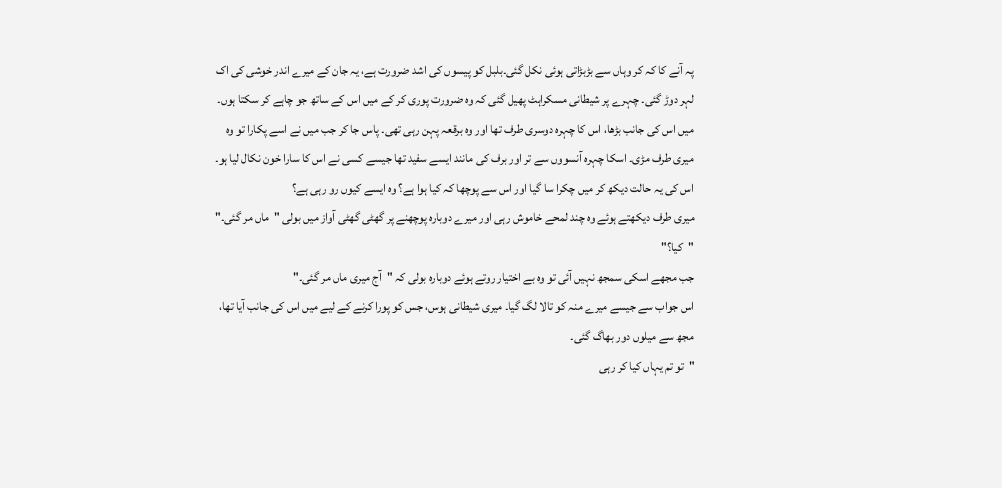پہ آنے کا کہ کر وہاں سے بڑبڑاتی ہوئی نکل گئی۔بلبل کو پیسوں کی اشد ضرورت ہے، یہ جان کے میرے اندر خوشی کی اک لہر دوڑ گئی۔ چہرے پر شیطانی مسکراہٹ پھیل گئی کہ وہ ضرورت پوری کر کے میں اس کے ساتھ جو چاہے کر سکتا ہوں۔ میں اس کی جانب بڑھا، اس کا چہرہ دوسری طرف تھا اور وہ برقعہ پہن رہی تھی۔ پاس جا کر جب میں نے اسے پکارا تو وہ میری طرف مڑی۔ اسکا چہرہ آنسووں سے تر اور برف کی مانند ایسے سفید تھا جیسے کسی نے اس کا سارا خون نکال لیا ہو۔
اس کی یہ حالت دیکھ کر میں چکرا سا گیا اور اس سے پوچھا کہ کیا ہوا ہے؟ وہ ایسے کیوں رو رہی ہے؟
میری طرف دیکھتے ہوئے وہ چند لمحے خاموش رہی اور میرے دوبارہ پوچھنے پر گھٹی گھٹی آواز میں بولی "ماں مر گئی۔"
"کیا؟"
جب مجھے اسکی سمجھ نہیں آئی تو وہ بے اختیار روتے ہوئے دوبارہ بولی کہ "آج میری ماں مر گئی۔"
اس جواب سے جیسے میرے منہ کو تالا لگ گیا۔ میری شیطانی ہوس، جس کو پورا کرنے کے لیے میں اس کی جانب آیا تھا، مجھ سے میلوں دور بھاگ گئی۔
"تو تم یہاں کیا کر رہی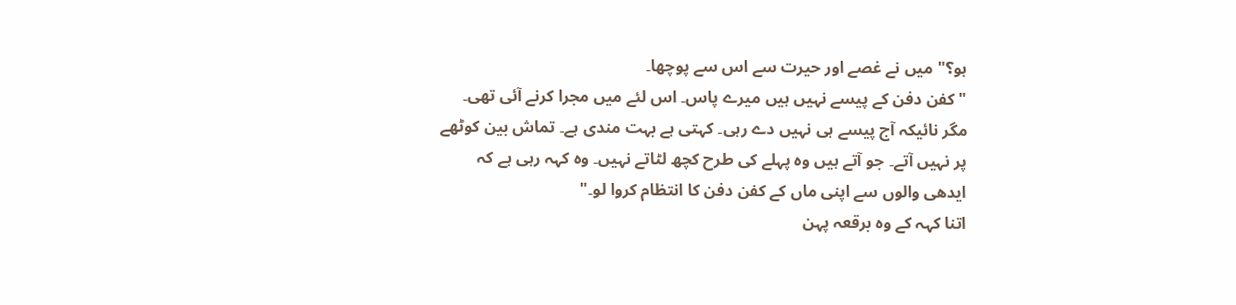ہو؟" میں نے غصے اور حیرت سے اس سے پوچھا۔
" کفن دفن کے پیسے نہیں ہیں میرے پاس۔ اس لئے میں مجرا کرنے آئی تھی۔ مگر نائیکہ آج پیسے ہی نہیں دے رہی۔ کہتی ہے بہت مندی ہے۔ تماش بین کوٹھے پر نہیں آتے۔ جو آتے ہیں وہ پہلے کی طرح کچھ لٹاتے نہیں۔ وہ کہہ رہی ہے کہ ایدھی والوں سے اپنی ماں کے کفن دفن کا انتظام کروا لو۔"
اتنا کہہ کے وہ برقعہ پہن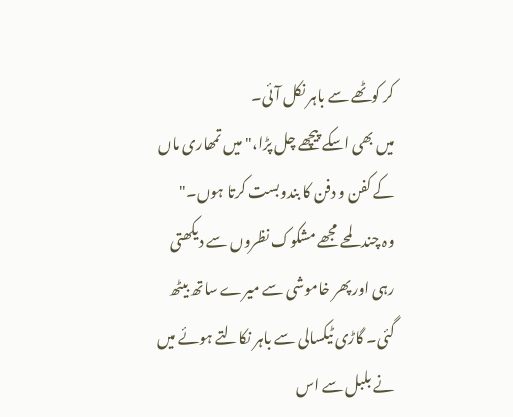کر کوٹھے سے باہر نکل آئی۔
میں بھی اسکے پیچھے چل پڑا،"میں تمھاری ماں کے کفن و دفن کا بندوبست کرتا ہوں۔"
وہ چند لمحے مجھے مشکوک نظروں سے دیکھتی رہی اور پھر خاموشی سے میرے ساتھ بیٹھ گئی۔ گاڑی ٹیکسالی سے باہر نکالتے ہوئے میں نے بلبل سے اس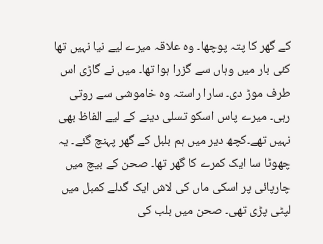کے گھر کا پتہ پوچھا۔ وہ علاقہ میرے لیے نیا نہیں تھا کئی بار میں وہاں سے گزرا ہوا تھا۔ میں نے گاڑی اس طرف موڑ دی۔ سارا راستہ وہ خاموشی سے روتی رہی۔ میرے پاس اسکو تسلی دینے کے لیے الفاظ بھی نہیں تھے۔کچھ دیر میں ہم بلبل کے گھر پہنچ گئے۔ یہ چھوٹا سا ایک کمرے کا گھر تھا۔ صحن کے بیچ میں چارپائی پر اسکی ماں کی لاش ایک گدلے کمبل میں لپٹی پڑی تھی۔ صحن میں بلب کی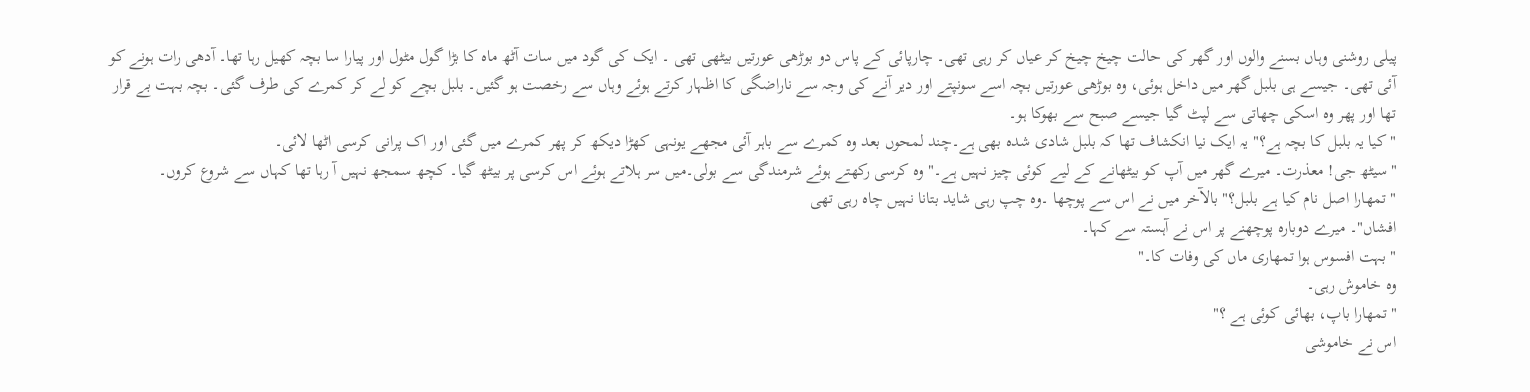پیلی روشنی وہاں بسنے والوں اور گھر کی حالت چیخ چیخ کر عیاں کر رہی تھی۔ چارپائی کے پاس دو بوڑھی عورتیں بیٹھی تھی ۔ ایک کی گود میں سات آٹھ ماہ کا بڑا گول مٹول اور پیارا سا بچہ کھیل رہا تھا۔ آدھی رات ہونے کو آئی تھی۔ جیسے ہی بلبل گھر میں داخل ہوئی، وہ بوڑھی عورتیں بچہ اسے سونپتے اور دیر آنے کی وجہ سے ناراضگی کا اظہار کرتے ہوئے وہاں سے رخصت ہو گئیں۔ بلبل بچے کو لے کر کمرے کی طرف گئی۔ بچہ بہت بے قرار تھا اور پھر وہ اسکی چھاتی سے لپٹ گیا جیسے صبح سے بھوکا ہو۔
"کیا یہ بلبل کا بچہ ہے؟" یہ ایک نیا انکشاف تھا کہ بلبل شادی شدہ بھی ہے۔چند لمحوں بعد وہ کمرے سے باہر آئی مجھے یونہی کھڑا دیکھ کر پھر کمرے میں گئی اور اک پرانی کرسی اٹھا لائی۔
"سیٹھ جی! معذرت۔ میرے گھر میں آپ کو بیٹھانے کے لیے کوئی چیز نہیں ہے۔" وہ کرسی رکھتے ہوئے شرمندگی سے بولی۔میں سر ہلاتے ہوئے اس کرسی پر بیٹھ گیا۔ کچھ سمجھ نہیں آ رہا تھا کہاں سے شروع کروں۔
"تمھارا اصل نام کیا ہے بلبل؟" بالآخر میں نے اس سے پوچھا ۔وہ چپ رہی شاید بتانا نہیں چاہ رہی تھی
افشاں"۔ میرے دوبارہ پوچھنے پر اس نے آہستہ سے کہا۔
" بہت افسوس ہوا تمھاری ماں کی وفات کا۔"
وہ خاموش رہی۔
"تمھارا باپ، بھائی کوئی ہے ؟"
اس نے خاموشی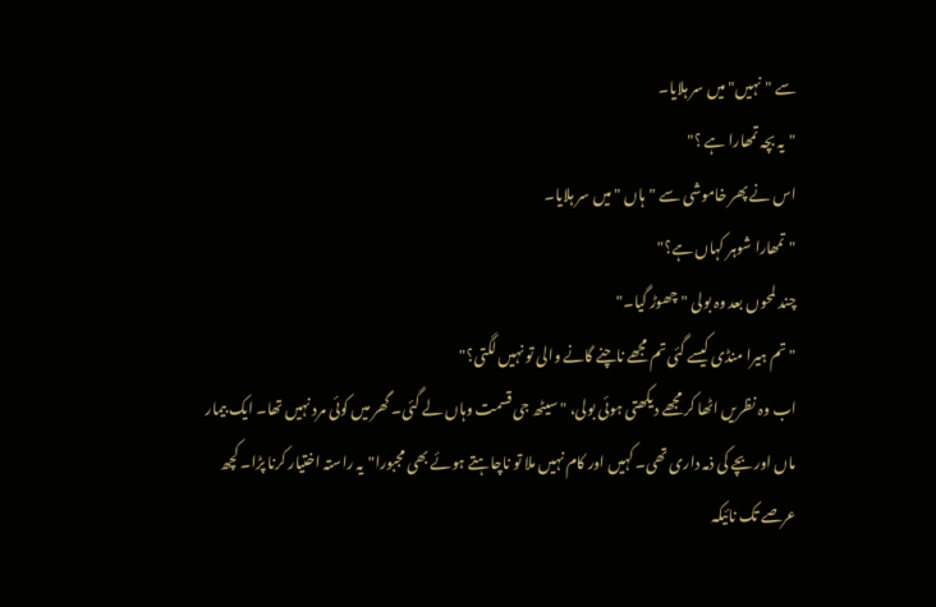سے "نہیں" میں سر ہلایا۔
"یہ بچہ تمھارا ہے ؟"
اس نے پھر خاموشی سے "ہاں "میں سر ہلایا۔
"تمھارا شوہر کہاں ہے؟"
چند لمحوں بعد وہ بولی "چھوڑ گیا۔"
"تم ہیرا منڈی کیسے گئی تم مجھے ناچنے گانے والی تو نہیں لگتی؟"
اب وہ نظریں اٹھا کر مجھے دیکھتی ہوئی بولی، "سیٹھ جی قسمت وہاں لے گئی۔ گھر میں کوئی مرد نہیں تھا۔ ایک بیمار ماں اور بچے کی ذمہ داری تھی۔ کہیں اور کام نہیں ملا تو ناچاہتے ہوئے بھی مجبورا"یہ راستہ اختیار کرنا پڑا۔ کچھ عرصے تک نائیکہ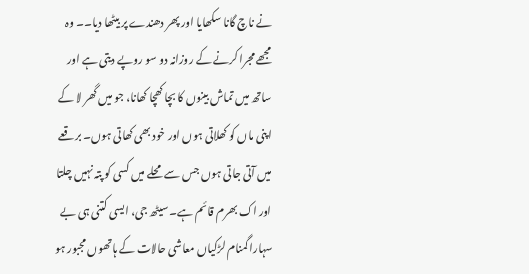نے ناچ گانا سکھایا اور پھر دھندے پر بیٹھا دیا۔۔ وہ مجھے مجرا کرنے کے روزانہ دو سو روپے دیتی ہے اور ساتھ میں تماش بینوں کا بچا کھچا کھانا، جو میں گھر لا کے اپنی ماں کو کھلاتی ہوں اور خود بھی کھاتی ہوں۔ برقعے میں آتی جاتی ہوں جس سے محلے میں کسی کو پتہ نہیں چلتا اور اک بھرم قائم ہے۔ سیٹھ جی، ایسی کتنی ہی بے سہارا گمنام لڑکیاں معاشی حالات کے ہاتھوں مجبور ہو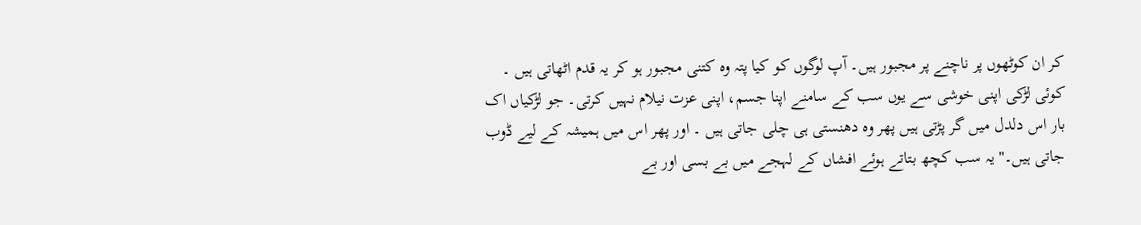کر ان کوٹھوں پر ناچنے پر مجبور ہیں۔ آپ لوگوں کو کیا پتہ وہ کتنی مجبور ہو کر یہ قدم اٹھاتی ہیں ۔ کوئی لڑکی اپنی خوشی سے یوں سب کے سامنے اپنا جسم، اپنی عزت نیلام نہیں کرتی۔ جو لڑکیاں اک بار اس دلدل میں گر پڑتی ہیں پھر وہ دھنستی ہی چلی جاتی ہیں ۔ اور پھر اس میں ہمیشہ کے لیے ڈوب جاتی ہیں۔" یہ سب کچھ بتاتے ہوئے افشاں کے لہجے میں بے بسی اور بے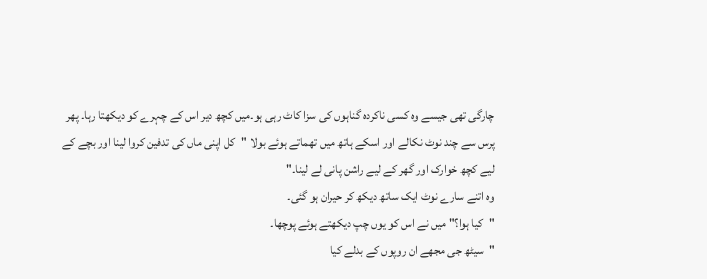چارگی تھی جیسے وہ کسی ناکردہ گناہوں کی سزا کاٹ رہی ہو۔میں کچھ دیر اس کے چہرے کو دیکھتا رہا۔ پھر پرس سے چند نوٹ نکالے اور اسکے ہاتھ میں تھماتے ہوئے بولا "کل اپنی ماں کی تدفین کروا لینا اور بچے کے لیے کچھ خوارک اور گھر کے لیے راشن پانی لے لینا۔"
وہ اتنے سارے نوٹ ایک ساتھ دیکھ کر حیران ہو گئی۔
"کیا ہوا؟" میں نے اس کو یوں چپ دیکھتے ہوئے پوچھا۔
"سیٹھ جی مجھے ان روپوں کے بدلے کیا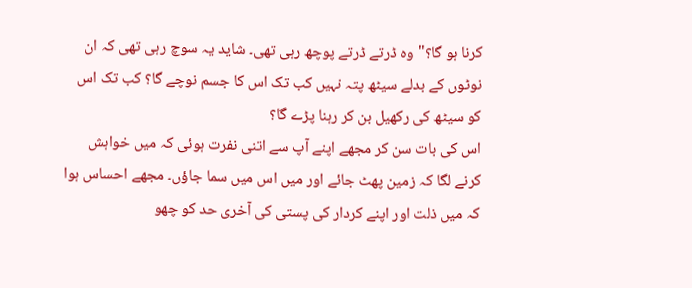کرنا ہو گا؟" وہ ڈرتے ڈرتے پوچھ رہی تھی۔ شاید یہ سوچ رہی تھی کہ ان نوٹوں کے بدلے سیٹھ پتہ نہیں کب تک اس کا جسم نوچے گا؟ کب تک اس کو سیٹھ کی رکھیل بن کر رہنا پڑے گا؟
اس کی بات سن کر مجھے اپنے آپ سے اتنی نفرت ہوئی کہ میں خواہش کرنے لگا کہ زمین پھٹ جائے اور میں اس میں سما جاؤں۔ مجھے احساس ہوا کہ میں ذلت اور اپنے کردار کی پستی کی آخری حد کو چھو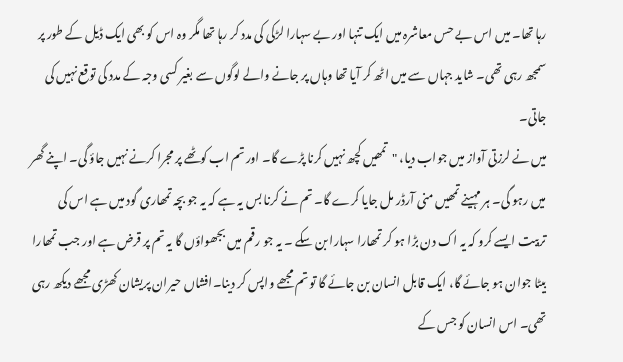رہا تھا۔ میں اس بے حس معاشرہ میں ایک تنہا اور بے سہارا لڑکی کی مدد کر رہا تھا مگر وہ اس کو بھی ایک ڈیل کے طور پر سمجھ رہی تھی۔ شاید جہاں سے میں اٹھ کر آیا تھا وہاں پر جانے والے لوگوں سے بغیر کسی وجہ کے مدد کی توقع نہیں کی جاتی۔
میں نے لرزتی آواز میں جواب دیا، "تمھیں کچھ نہیں کرنا پڑے گا۔ اور تم اب کوٹھے پر مجرا کرنے نہیں جاؤ گی۔ اپنے گھر میں رہو گی۔ ہر مہینے تمھیں منی آرڈر مل جایا کرے گا۔ تم نے کرنا بس یہ ہے کہ یہ جو بچہ تمھاری گود میں ہے اس کی تربیت ایسے کرو کہ یہ اک دن بڑا ہو کر تمھارا سہارا بن سکے ۔ یہ جو رقم میں بجھواؤں گا یہ تم پر قرض ہے اور جب تمھارا بیٹا جوان ہو جائے گا، ایک قابل انسان بن جائے گا تو تم مجھے واپس کر دینا۔افشاں حیران پریشان کھڑی مجھے دیکھ رہی تھی۔ اس انسان کو جس کے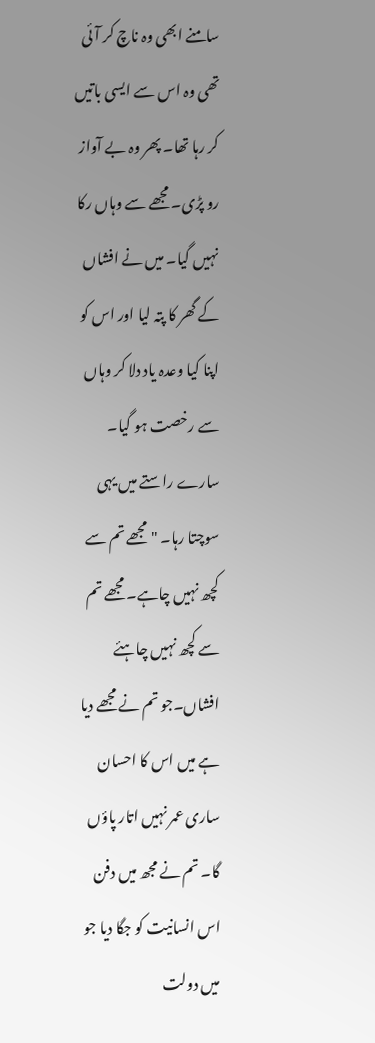سامنے ابھی وہ ناچ کر آئی تھی وہ اس سے ایسی باتیں کر رہا تھا۔ پھر وہ بے آواز رو پڑی۔ مجھے سے وہاں رکا نہیں گیا۔ میں نے افشاں کے گھر کا پتہ لیا اور اس کو اپنا کیا وعدہ یاد دلا کر وہاں سے رخصت ہو گیا۔
سارے راستے میں یہی سوچتا رہا۔ "مجھے تم سے کچھ نہیں چاہے۔ مجھے تم سے کچھ نہیں چاہئے افشاں۔جو تم نے مجھے دیا ہے میں اس کا احسان ساری عمر نہیں اتار پاؤں گا۔ تم نے مجھ میں دفن اس انسانیت کو جگا دیا جو میں دولت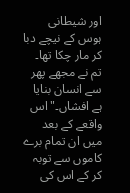اور شیطانی ہوس کے نیچے دبا کر مار چکا تھا۔ تم نے مجھے پھر سے انسان بنایا ہے افشاں۔"اس واقعے کے بعد میں ان تمام برے کاموں سے توبہ کر کے اس کی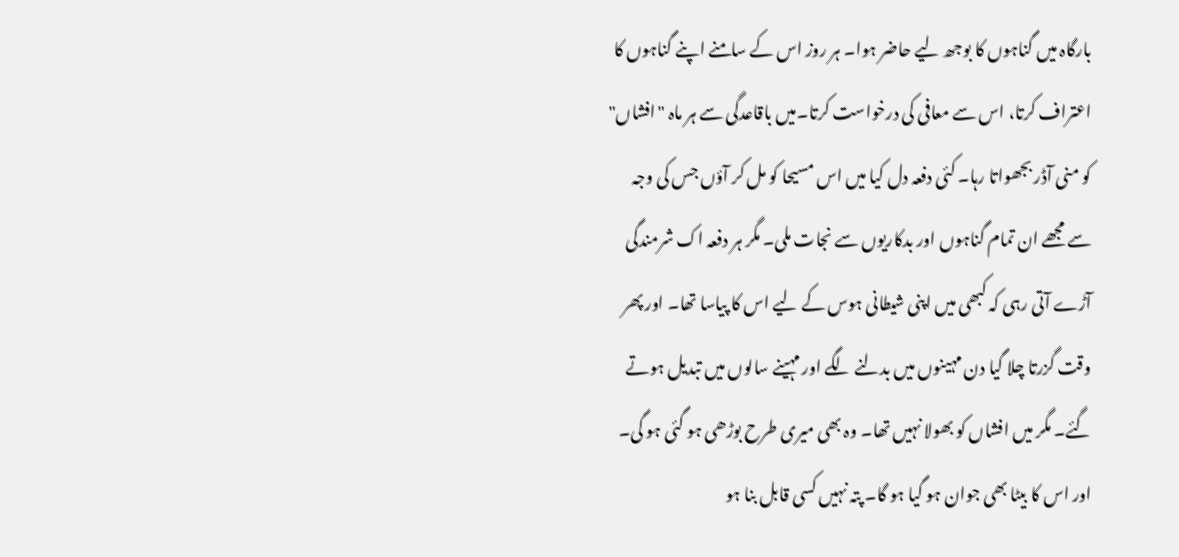بارگاہ میں گناہوں کا بوجھ لیے حاضر ہوا۔ ہر روز اس کے سامنے اپنے گناہوں کا اعتراف کرتا، اس سے معافی کی درخواست کرتا۔میں باقاعدگی سے ہر ماہ "افشاں" کو منی آڈر بجھواتا رہا۔ کئی دفعہ دل کیا میں اس مسیحا کو مل کر آؤں جس کی وجہ سے مجھے ان تمام گناہوں اور بدکاریوں سے نجات ملی۔ مگر ہر دفعہ اک شرمندگی آڑے آتی رہی کہ کبھی میں اپنی شیطانی ہوس کے لیے اس کا پیاسا تھا۔ اور پھر وقت گزرتا چلا گیا دن مہینوں میں بدلنے لگے اور مہینے سالوں میں تبدیل ہوتے گئے۔ مگر میں افشاں کو بھولا نہیں تھا۔ وہ بھی میری طرح بوڑھی ہو گئی ہو گی۔ اور اس کا بیٹا بھی جوان ہو گیا ہو گا۔ پتہ نہیں کسی قابل بنا ہو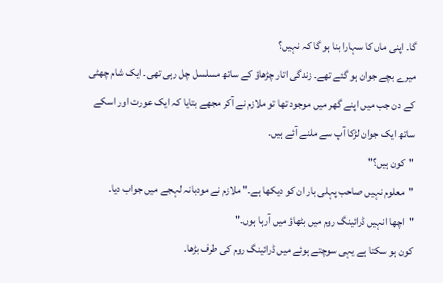گا۔ اپنی ماں کا سہارا بنا ہو گا کہ نہیں؟
میرے بچے جوان ہو گئے تھے۔ زندگی اتار چڑھاؤ کے ساتھ مسلسل چل رہی تھی۔ ایک شام چھٹی کے دن جب میں اپنے گھر میں موجود تھا تو ملازم نے آکر مجھے بتایا کہ ایک عورت اور اسکے ساتھ ایک جوان لڑکا آپ سے ملنے آئے ہیں۔
"کون ہیں؟"
"معلوم نہیں صاحب پہلی بار ان کو دیکھا ہے۔" ملازم نے مودبانہ لہجے میں جواب دیا۔
"اچھا انہیں ڈرائینگ روم میں بٹھاؤ میں آرہا ہوں۔"
کون ہو سکتا ہے یہی سوچتے ہوئے میں ڈرائینگ روم کی طرف بڑھا۔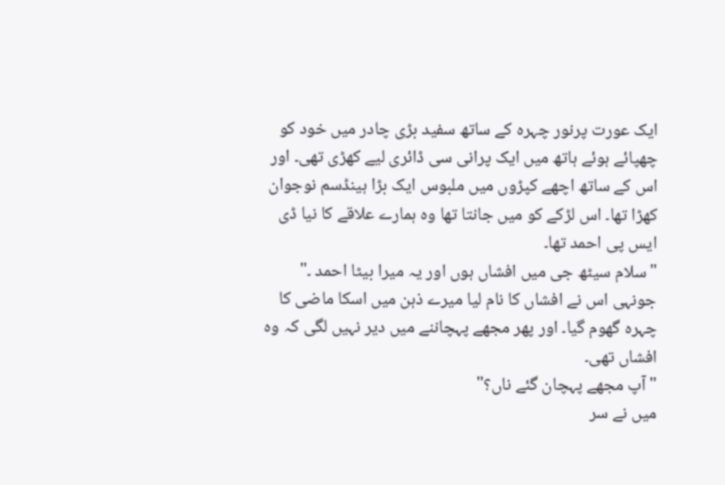ایک عورت پرنور چہرہ کے ساتھ سفید بڑی چادر میں خود کو چھپائے ہوئے ہاتھ میں ایک پرانی سی ڈائری لیے کھڑی تھی۔ اور اس کے ساتھ اچھے کپڑوں میں ملبوس ایک بڑا ہینڈسم نوجوان کھڑا تھا۔ اس لڑکے کو میں جانتا تھا وہ ہمارے علاقے کا نیا ڈی ایس پی احمد تھا۔
"سلام سیٹھ جی میں افشاں ہوں اور یہ میرا بیٹا احمد ۔"
جونہی اس نے افشاں کا نام لیا میرے ذہن میں اسکا ماضی کا چہرہ گھوم گیا۔ اور پھر مجھے پہچاننے میں دیر نہیں لگی کہ وہ افشاں تھی۔
" آپ مجھے پہچان گئے ناں؟"
میں نے سر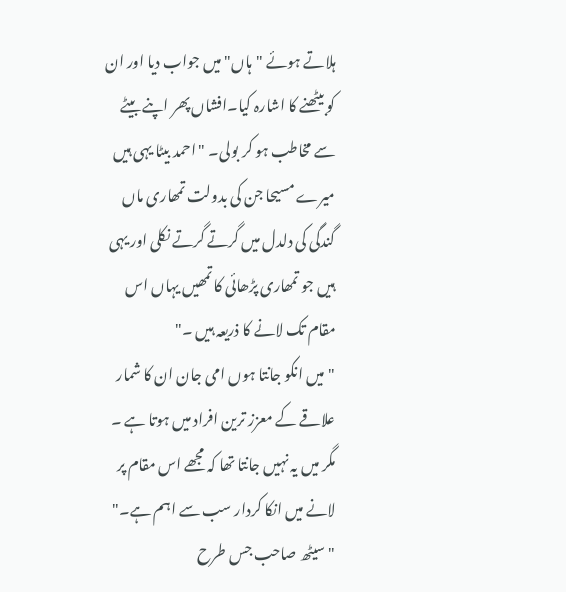ہلاتے ہوئے "ہاں" میں جواب دیا اور ان کو بیٹھنے کا اشارہ کیا۔افشاں پھر اپنے بیٹے سے مخاطب ہو کر بولی۔ "احمد بیٹا یہی ہیں میرے مسیحا جن کی بدولت تمھاری ماں گندگی کی دلدل میں گرتے گرتے نکلی اور یہی ہیں جو تمھاری پڑھائی کا تمھیں یہاں اس مقام تک لانے کا ذریعہ ہیں ۔"
" میں انکو جانتا ہوں امی جان ان کا شمار علاقے کے معزز ترین افراد میں ہوتا ہے ۔ مگر میں یہ نہیں جانتا تھا کہ مجھے اس مقام پر لانے میں انکا کردار سب سے اہم ہے۔"
"سیٹھ صاحب جس طرح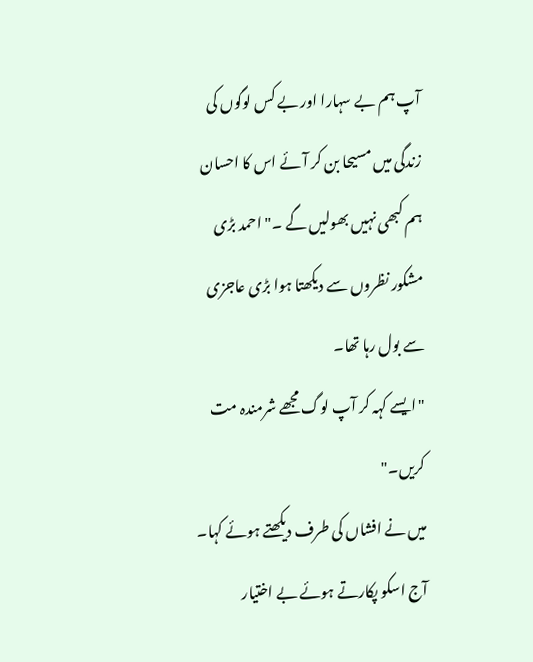آپ ہم بے سہارا اور بے کس لوگوں کی زندگی میں مسیحا بن کر آئے اس کا احسان ہم کبھی نہیں بھولیں گے ۔" احمد بڑی مشکور نظروں سے دیکھتا ہوا بڑی عاجزی سے بول رہا تھا۔
"ایسے کہہ کر آپ لوگ مجھے شرمندہ مت کریں۔"
میں نے افشاں کی طرف دیکھتے ہوئے کہا۔ آج اسکو پکارتے ہوئے بے اختیار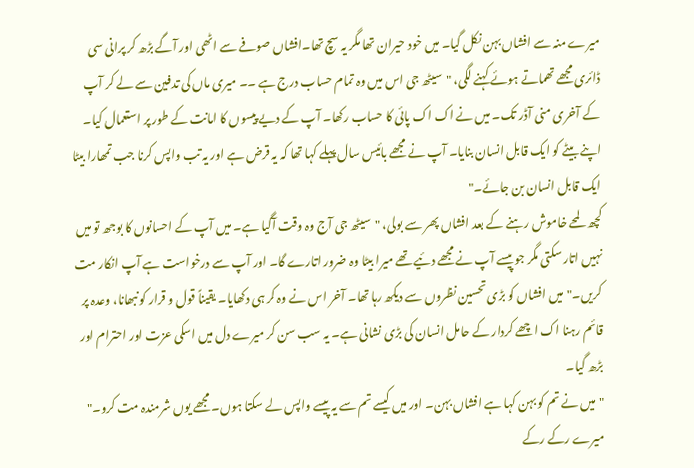میرے منہ سے افشاں بہن نکل گیا۔ میں خود حیران تھا مگر یہ سچ تھا۔افشاں صوفے سے اٹھی اور آگے بڑھ کر پرانی سی ڈائری مجھے تھماتے ہوئے کہنے لگی، "سیٹھ جی اس میں وہ تمام حساب درج ہے ۔۔ میری ماں کی تدفین سے لے کر آپ کے آخری منی آڈر تک۔ میں نے اک اک پائی کا حساب رکھا۔ آپ کے دیے پیسوں کا امانت کے طور پر استعمال کیا۔ اپنے بیٹے کو ایک قابل انسان بنایا۔ آپ نے مجھے بائیس سال پہلے کہا تھا کہ یہ قرض ہے اور یہ تب واپس کرنا جب تمھارا بیٹا ایک قابل انسان بن جائے۔"
کچھ لمحے خاموش رہنے کے بعد افشاں پھر سے بولی، "سیٹھ جی آج وہ وقت آگیا ہے۔ میں آپ کے احسانوں کا بوجھ تو میں نہیں اتار سکتی مگر جو پیسے آپ نے مجھے دئیے تھے میرا بیٹا وہ ضرور اتارے گا۔ اور آپ سے درخواست ہے آپ انکار مت کریں۔"میں افشاں کو بڑی تحسین نظروں سے دیکھ رہا تھا۔ آخر اس نے وہ کر ہی دکھایا۔ یقیناً قول و قرار کو نبھانا، وعدہ پر قائم رہنا اک اچھے کردار کے حامل انسان کی بڑی نشانی ہے۔ یہ سب سن کر میرے دل میں اسکی عزت اور احترام اور بڑھ گیا۔
"میں نے تم کو بہن کہا ہے افشاں بہن۔ اور میں کیسے تم سے یہ پیسے واپس لے سکتا ہوں۔ مجھے یوں شرمندہ مت کرو۔"
میرے رکے رکے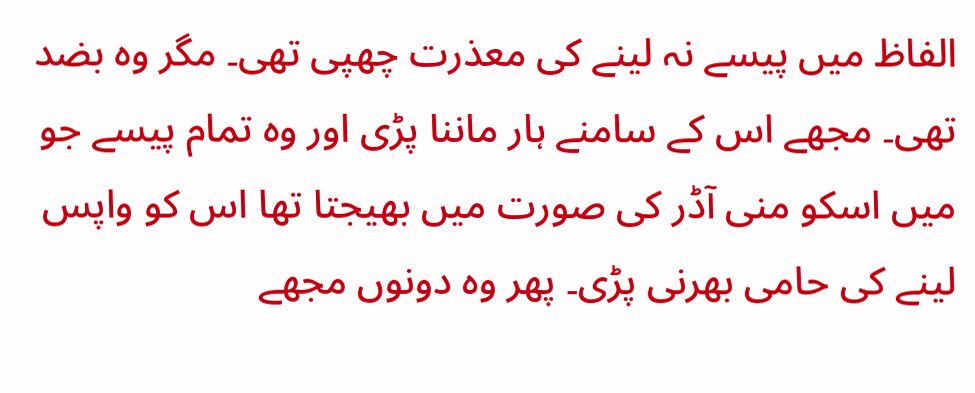الفاظ میں پیسے نہ لینے کی معذرت چھپی تھی۔ مگر وہ بضد تھی۔ مجھے اس کے سامنے ہار ماننا پڑی اور وہ تمام پیسے جو میں اسکو منی آڈر کی صورت میں بھیجتا تھا اس کو واپس لینے کی حامی بھرنی پڑی۔ پھر وہ دونوں مجھے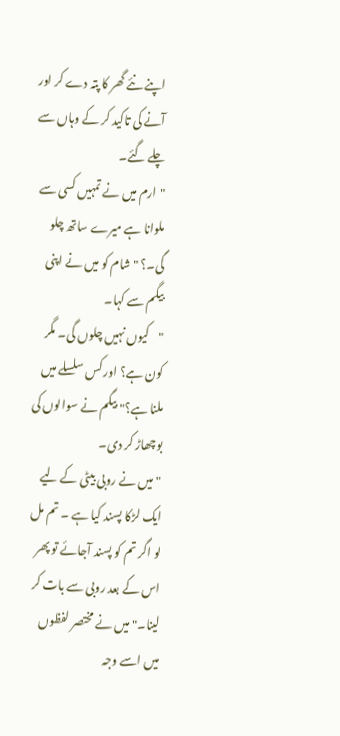اپنے نئے گھر کا پتہ دے کر اور آنے کی تاکید کر کے وہاں سے چلے گئے۔
"ارم میں نے تمہیں کسی سے ملوانا ہے میرے ساتھ چلو گی۔؟ " شام کو میں نے اپنی بیگم سے کہا۔
"کیوں نہیں چلوں گی۔ مگر کون ہے؟ اور کس سلسلے میں ملنا ہے؟" بیگم نے سوالوں کی بوچھاڑ کر دی۔
"میں نے روبی بیٹی کے لیے ایک لڑکا پسند کیا ہے ۔ تم مل لو اگر تم کو پسند آجائے تو پھر اس کے بعد روبی سے بات کر لینا۔" میں نے مختصر لفظوں میں اسے وجہ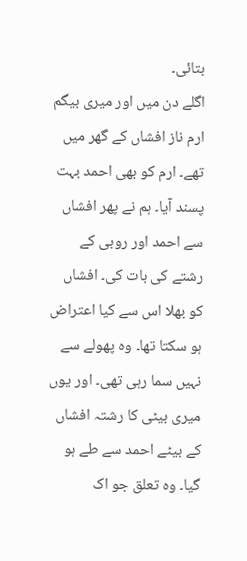بتائی۔
اگلے دن میں اور میری بیگم ارم ناز افشاں کے گھر میں تھے۔ ارم کو بھی احمد بہت پسند آیا۔ ہم نے پھر افشاں سے احمد اور روبی کے رشتے کی بات کی۔ افشاں کو بھلا اس سے کیا اعتراض ہو سکتا تھا۔ وہ پھولے سے نہیں سما رہی تھی۔ اور یوں میری بیٹی کا رشتہ افشاں کے بیٹے احمد سے طے ہو گیا۔ وہ تعلق جو اک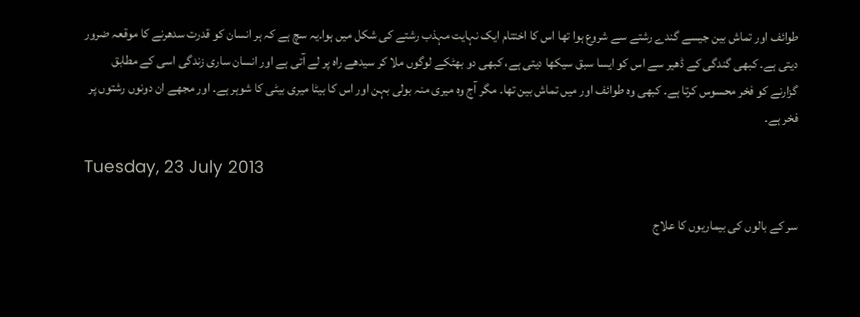طوائف اور تماش بین جیسے گندے رشتے سے شروع ہوا تھا اس کا اختتام ایک نہایت مہذب رشتے کی شکل میں ہوا۔یہ سچ ہے کہ ہر انسان کو قدرت سدھرنے کا موقعہ ضرور دیتی ہے۔ کبھی گندگی کے ڈھیر سے اس کو ایسا سبق سیکھا دیتی ہے، کبھی دو بھٹکے لوگوں ملا کر سیدھے راہ پر لے آتی ہے اور انسان ساری زندگی اسی کے مطابق گزارنے کو فخر محسوس کرتا ہے۔ کبھی وہ طوائف اور میں تماش بین تھا۔ مگر آج وہ میری منہ بولی بہن اور اس کا بیٹا میری بیٹی کا شوہر ہے۔ اور مجھے ان دونوں رشتوں پر فخر ہے۔

Tuesday, 23 July 2013

سر کے بالوں کی بیماریوں کا علاج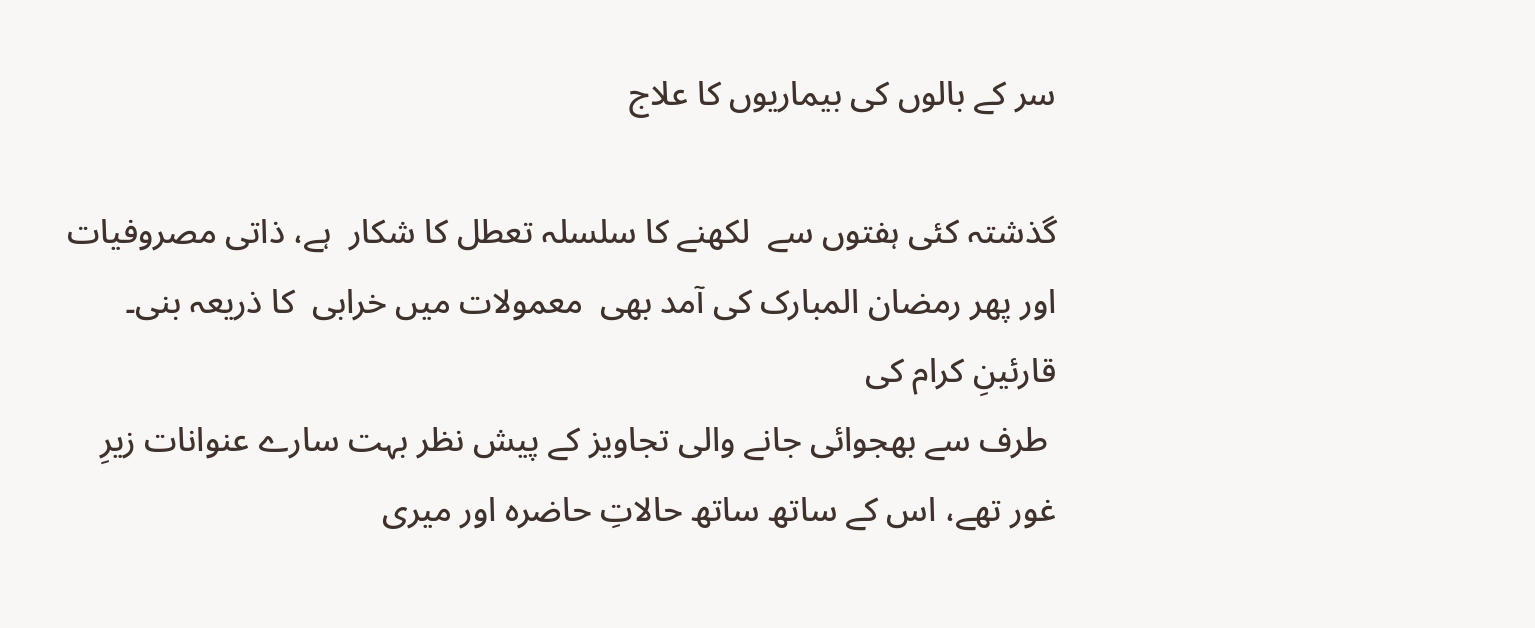سر کے بالوں کی بیماریوں کا علاج

گذشتہ کئی ہفتوں سے  لکھنے کا سلسلہ تعطل کا شکار  ہے، ذاتی مصروفیات اور پھر رمضان المبارک کی آمد بھی  معمولات میں خرابی  کا ذریعہ بنی۔  قارئینِ کرام کی
 طرف سے بھجوائی جانے والی تجاویز کے پیش نظر بہت سارے عنوانات زیرِ غور تھے، اس کے ساتھ ساتھ حالاتِ حاضرہ اور میری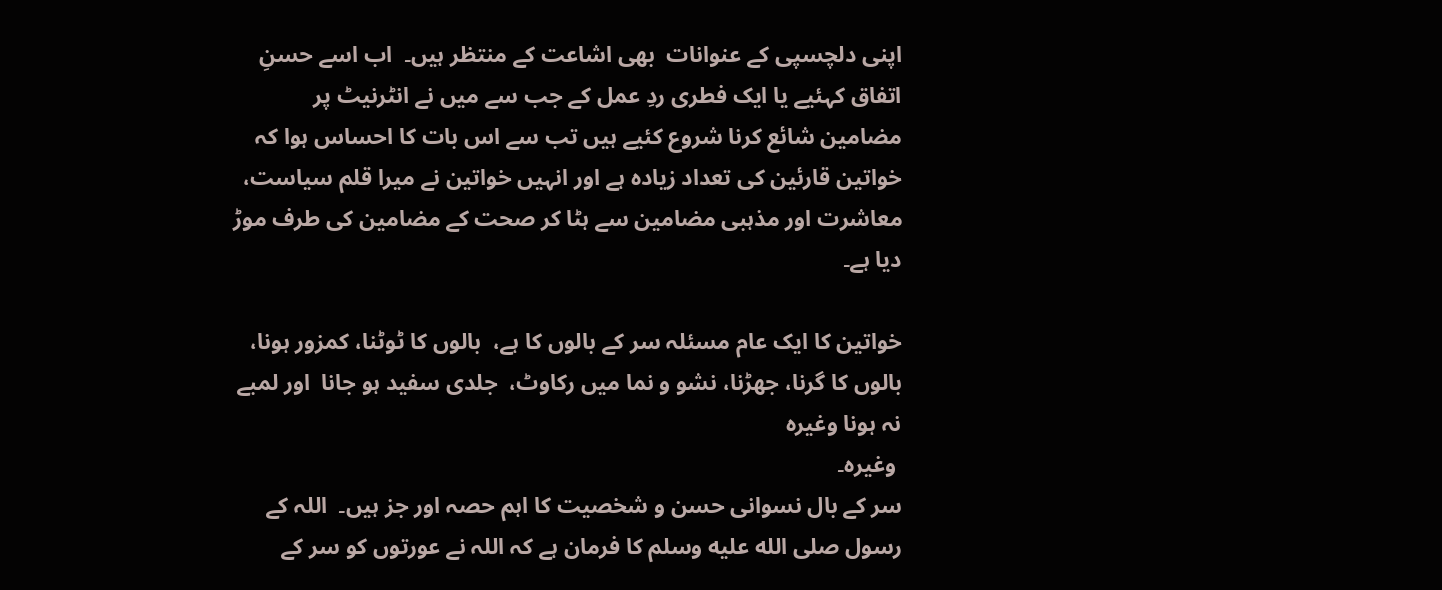اپنی دلچسپی کے عنوانات  بھی اشاعت کے منتظر ہیں۔  اب اسے حسنِ اتفاق کہئیے یا ایک فطری ردِ عمل کے جب سے میں نے انٹرنیٹ پر مضامین شائع کرنا شروع کئیے ہیں تب سے اس بات کا احساس ہوا کہ خواتین قارئین کی تعداد زیادہ ہے اور انہیں خواتین نے میرا قلم سیاست، معاشرت اور مذہبی مضامین سے ہٹا کر صحت کے مضامین کی طرف موڑ
دیا ہے۔

خواتین کا ایک عام مسئلہ سر کے بالوں کا ہے،  بالوں کا ٹوٹنا، کمزور ہونا، بالوں کا گرنا، جھڑنا، نشو و نما میں رکاوٹ،  جلدی سفید ہو جانا  اور لمبے نہ ہونا وغیرہ
 وغیرہ۔
سر کے بال نسوانی حسن و شخصیت کا اہم حصہ اور جز ہیں۔  اللہ کے رسول صلى الله عليه وسلم کا فرمان ہے کہ اللہ نے عورتوں کو سر کے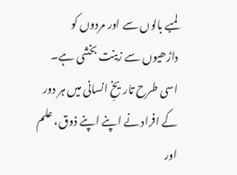لمبے بالوں سے اور مردوں کو داڑھیوں سے زینت بخشی ہے۔  اسی طرح تاریخِ انسانی میں ہر دور کے افراد نے اپنے اپنے ذوق، علم اور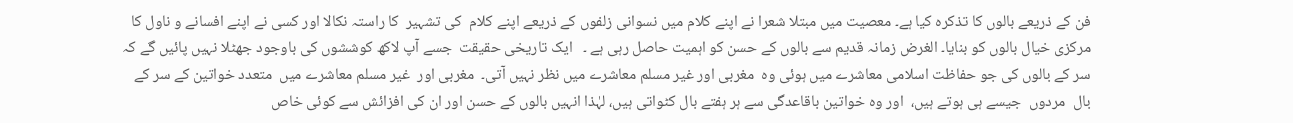فن کے ذریعے بالوں کا تذکرہ کیا ہے۔ معصیت میں مبتلا شعرا نے اپنے کلام میں نسوانی زلفوں کے ذریعے اپنے کلام  کی تشہیر  کا راستہ نکالا اور کسی نے اپنے افسانے و ناول کا مرکزی خیال بالوں کو بنایا۔ الغرض زمانہ قدیم سے بالوں کے حسن کو اہمیت حاصل رہی ہے ۔   ایک تاریخی حقیقت  جسے آپ لاکھ کوششوں کی باوجود جھٹلا نہیں پائیں گے کہ   سر کے بالوں کی جو حفاظت اسلامی معاشرے میں ہوئی وہ  مغربی اور غیر مسلم معاشرے میں نظر نہیں آتی۔  مغربی اور  غیر مسلم معاشرے میں  متعدد خواتین کے سر کے بال  مردوں  جیسے ہی ہوتے ہیں،  اور وہ خواتین باقاعدگی سے ہر ہفتے بال کٹواتی ہیں، لہٰذا انہیں بالوں کے حسن اور ان کی افزائش سے کوئی خاص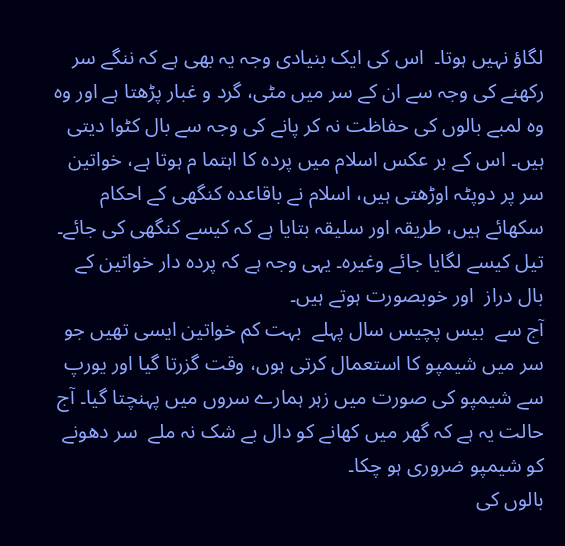لگاؤ نہیں ہوتا۔  اس کی ایک بنیادی وجہ یہ بھی ہے کہ ننگے سر رکھنے کی وجہ سے ان کے سر میں مٹی، گرد و غبار پڑھتا ہے اور وہ وہ لمبے بالوں کی حفاظت نہ کر پانے کی وجہ سے بال کٹوا دیتی ہیں۔ اس کے بر عکس اسلام میں پردہ کا اہتما م ہوتا ہے، خواتین سر پر دوپٹہ اوڑھتی ہیں، اسلام نے باقاعدہ کنگھی کے احکام سکھائے ہیں، طریقہ اور سلیقہ بتایا ہے کہ کیسے کنگھی کی جائے۔  تیل کیسے لگایا جائے وغیرہ۔ یہی وجہ ہے کہ پردہ دار خواتین کے بال دراز  اور خوبصورت ہوتے ہیں۔
آج سے  بیس پچیس سال پہلے  بہت کم خواتین ایسی تھیں جو سر میں شیمپو کا استعمال کرتی ہوں، وقت گزرتا گیا اور یورپ سے شیمپو کی صورت میں زہر ہمارے سروں میں پہنچتا گیا۔ آج حالت یہ ہے کہ گھر میں کھانے کو دال بے شک نہ ملے  سر دھونے  کو شیمپو ضروری ہو چکا۔
بالوں کی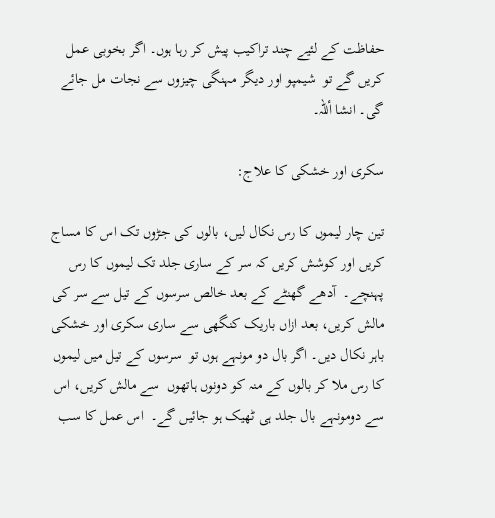حفاظت کے لئیے چند تراکیب پیش کر رہا ہوں۔ اگر بخوبی عمل کریں گے تو  شیمپو اور دیگر مہنگی چیزوں سے نجات مل جائے گی۔ انشا أللہ۔

سکری اور خشکی کا علاج:

تین چار لیموں کا رس نکال لیں، بالوں کی جڑوں تک اس کا مساج کریں اور کوشش کریں کہ سر کے ساری جلد تک لیموں کا رس پہنچے۔  آدھے گھنٹے کے بعد خالص سرسوں کے تیل سے سر کی مالش کریں، بعد ازاں باریک کنگھی سے ساری سکری اور خشکی باہر نکال دیں۔ اگر بال دو مونہے ہوں تو  سرسوں کے تیل میں لیموں  کا رس ملا کر بالوں کے منہ کو دونوں ہاتھوں  سے مالش کریں، اس سے دومونہے بال جلد ہی ٹھیک ہو جائیں گے۔  اس عمل کا سب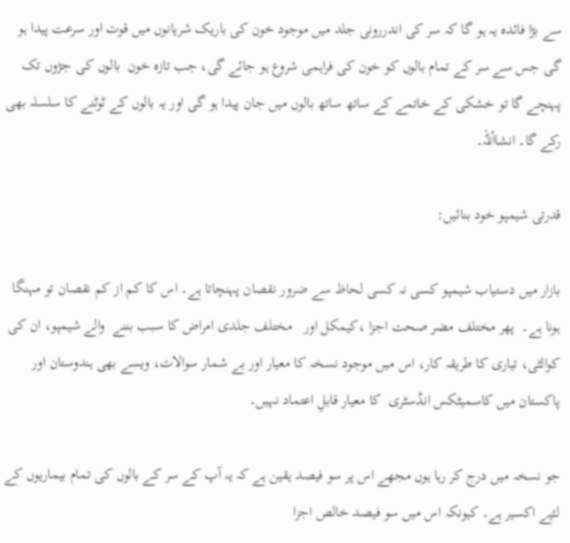سے بڑا فائدہ یہ ہو گا کہ سر کی اندررونی جلد میں موجود خون کی باریک شریانوں میں قوت اور سرعت پیدا ہو گی جس سے سر کے تمام بالوں کو خون کی فراہمی شروع ہو جائے گی، جب تازہ خون  بالوں کی جڑوں تک پہنچے گا تو خشکی کے خاتمے کے ساتھ ساتھ بالوں میں جان پیدا ہو گی اور یہ بالوں کے ٹوٹنے کا سلسلہ بھی رکے گا۔ انشاأللہ۔

قدرتی شیمپو خود بنائیں:

بازار میں دستیاب شیمپو کسی نہ کسی لحاظ سے ضرور نقصان پہنچاتا ہے۔ اس کا کم از کم نقصان تو مہنگا ہونا ہے۔  پھر مختلف مضر صحت اجزا ،کیمکل اور   مختلف جلدی امراض کا سبب بننے  والے شیمپو، ان کی کوالٹی، تیاری کا طریقہ کار، اس میں موجود نسخہ کا معیار اور بے شمار سوالات، ویسے بھی ہندوستان اور پاکستان میں کاسمیٹکس انڈسٹری  کا معیار قابلِ اعتماد نہیں۔

جو نسخہ میں درج کر رہا ہوں مجھے اس پر سو فیصد یقین ہے کہ یہ آپ کے سر کے بالوں کی تمام بیماریوں کے لئیے اکسیر ہے۔ کیونکہ اس میں سو فیصد خالص اجزا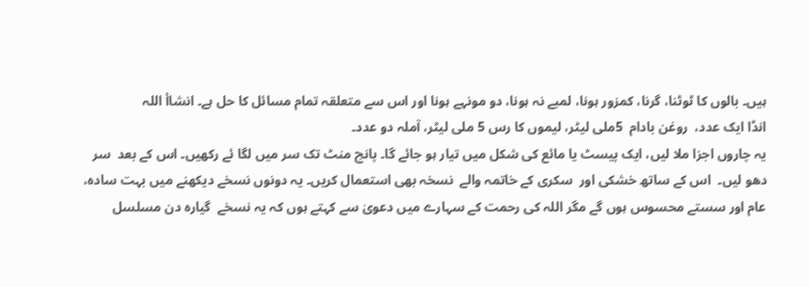ہیں۔ بالوں کا ٹوٹنا، گرنا، کمزور ہونا، لمبے نہ ہونا، دو مونہے ہونا اور اس سے متعلقہ تمام مسائل کا حل ہے۔ انشاأ اللہ
انڈا ایک عدد،  روغن بادام  5ملی لیٹر، لیموں کا رس 5 ملی لیٹر، آملہ دو عدد۔
یہ چاروں اجزا ملا لیں، ایک پیسٹ یا مائع کی شکل میں تیار ہو جائے گا۔ پانچ منٹ تک سر میں لگا ئے رکھیں۔ اس کے بعد  سر دھو لیں۔  اس کے ساتھ خشکی اور  سکری کے خاتمہ والے  نسخہ بھی استعمال کریں۔ یہ دونوں نسخے دیکھنے میں بہت سادہ، عام اور سستے محسوس ہوں گے مگر اللہ کی رحمت کے سہارے میں دعویٰ سے کہتے ہوں کہ یہ نسخے  گیارہ دن مسلسل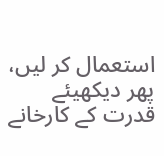استعمال کر لیں، پھر دیکھیئے قدرت کے کارخانے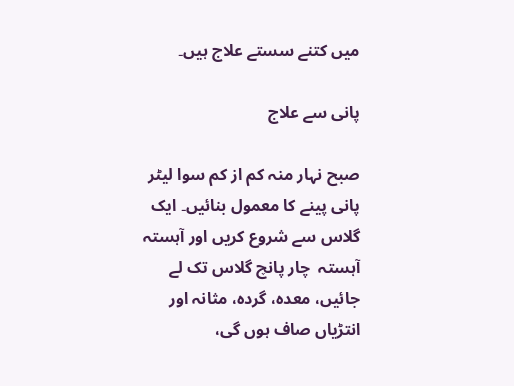میں کتنے سستے علاج ہیں۔

پانی سے علاج

صبح نہار منہ کم از کم سوا لیٹر پانی پینے کا معمول بنائیں۔ ایک گلاس سے شروع کریں اور آہستہ آہستہ  چار پانچ گلاس تک لے جائیں، معدہ، گردہ، مثانہ اور انتڑیاں صاف ہوں گی،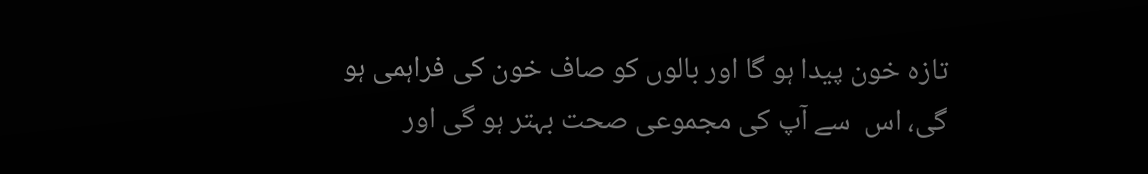تازہ خون پیدا ہو گا اور بالوں کو صاف خون کی فراہمی ہو گی، اس  سے آپ کی مجموعی صحت بہتر ہو گی اور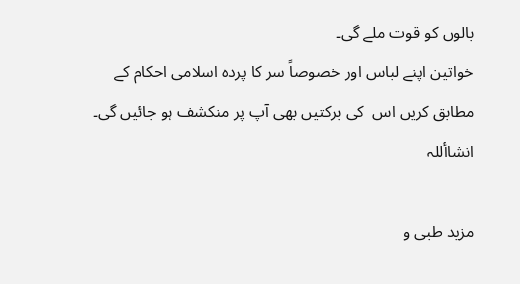بالوں کو قوت ملے گی۔
خواتین اپنے لباس اور خصوصاً سر کا پردہ اسلامی احکام کے مطابق کریں اس  کی برکتیں بھی آپ پر منکشف ہو جائیں گی۔ انشاأللہ

مزید طبی و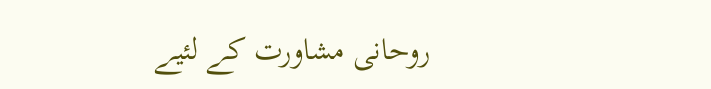روحانی مشاورت کے لئیے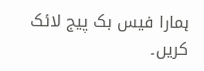ہمارا فیس بک پیج لائک کریں۔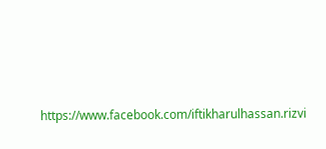https://www.facebook.com/iftikharulhassan.rizvi